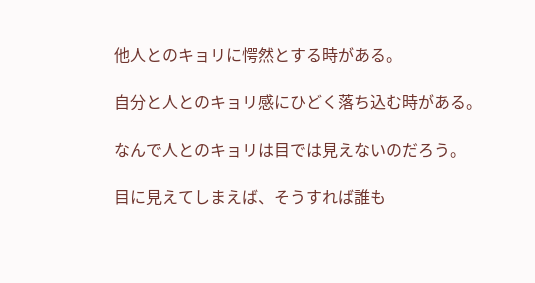他人とのキョリに愕然とする時がある。

自分と人とのキョリ感にひどく落ち込む時がある。

なんで人とのキョリは目では見えないのだろう。

目に見えてしまえば、そうすれば誰も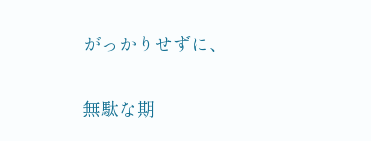がっかりせずに、

無駄な期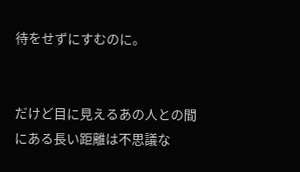待をせずにすむのに。


だけど目に見えるあの人との間にある長い距離は不思議な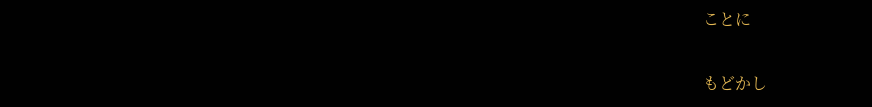ことに

もどかし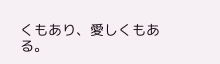くもあり、愛しくもある。